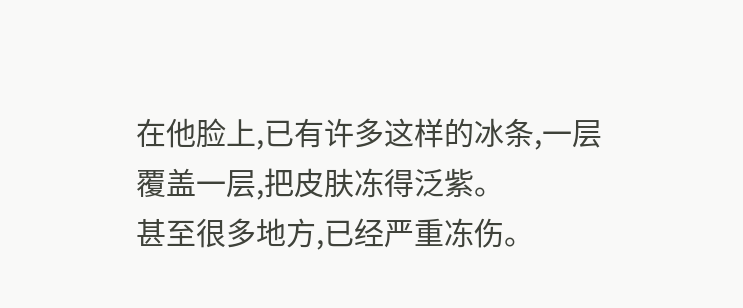在他脸上,已有许多这样的冰条,一层覆盖一层,把皮肤冻得泛紫。
甚至很多地方,已经严重冻伤。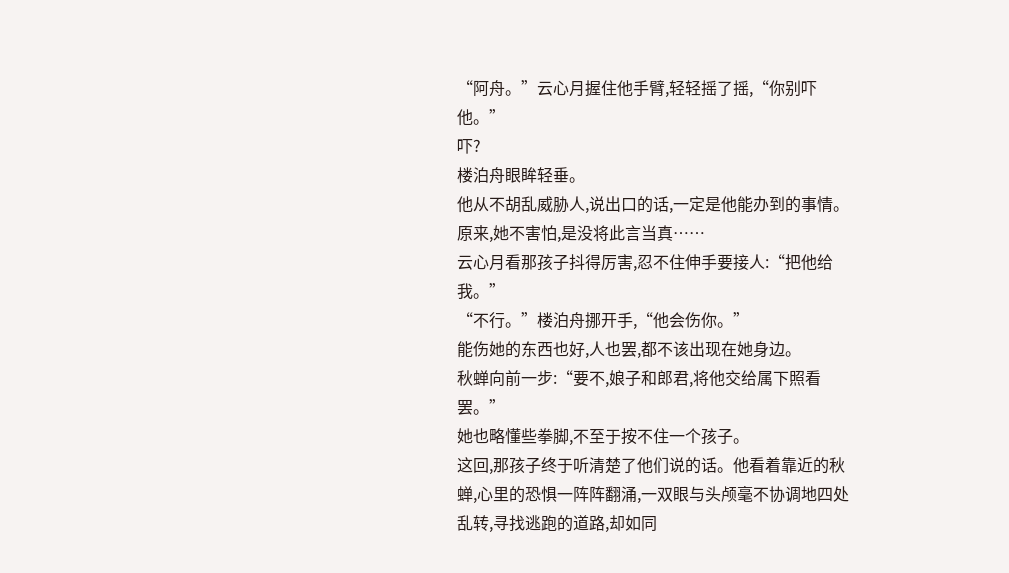“阿舟。”云心月握住他手臂,轻轻摇了摇,“你别吓他。”
吓?
楼泊舟眼眸轻垂。
他从不胡乱威胁人,说出口的话,一定是他能办到的事情。
原来,她不害怕,是没将此言当真……
云心月看那孩子抖得厉害,忍不住伸手要接人:“把他给我。”
“不行。”楼泊舟挪开手,“他会伤你。”
能伤她的东西也好,人也罢,都不该出现在她身边。
秋蝉向前一步:“要不,娘子和郎君,将他交给属下照看罢。”
她也略懂些拳脚,不至于按不住一个孩子。
这回,那孩子终于听清楚了他们说的话。他看着靠近的秋蝉,心里的恐惧一阵阵翻涌,一双眼与头颅毫不协调地四处乱转,寻找逃跑的道路,却如同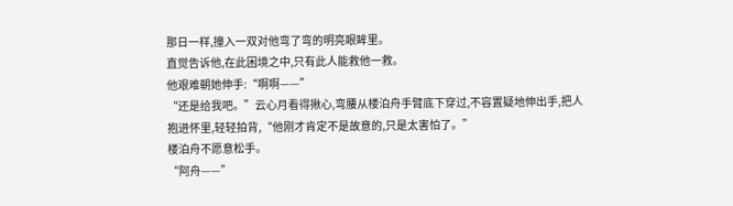那日一样,撞入一双对他弯了弯的明亮眼眸里。
直觉告诉他,在此困境之中,只有此人能救他一救。
他艰难朝她伸手:“啊啊——”
“还是给我吧。”云心月看得揪心,弯腰从楼泊舟手臂底下穿过,不容置疑地伸出手,把人抱进怀里,轻轻拍背,“他刚才肯定不是故意的,只是太害怕了。”
楼泊舟不愿意松手。
“阿舟——”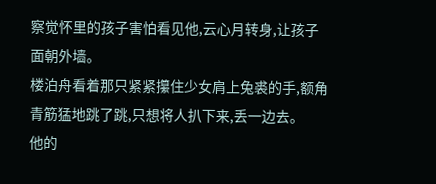察觉怀里的孩子害怕看见他,云心月转身,让孩子面朝外墙。
楼泊舟看着那只紧紧攥住少女肩上兔裘的手,额角青筋猛地跳了跳,只想将人扒下来,丢一边去。
他的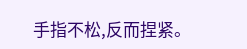手指不松,反而捏紧。